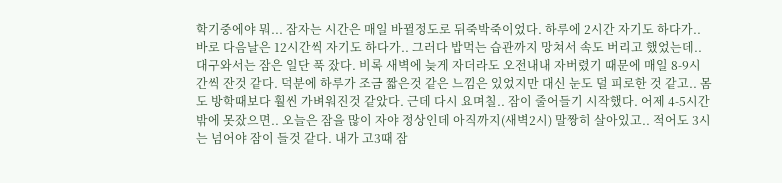학기중에야 뭐... 잠자는 시간은 매일 바뀔정도로 뒤죽박죽이었다. 하루에 2시간 자기도 하다가.. 바로 다음날은 12시간씩 자기도 하다가.. 그러다 밥먹는 습관까지 망쳐서 속도 버리고 했었는데.. 대구와서는 잠은 일단 푹 잤다. 비록 새벽에 늦게 자더라도 오전내내 자버렸기 때문에 매일 8-9시간씩 잔것 같다. 덕분에 하루가 조금 짧은것 같은 느낌은 있었지만 대신 눈도 덜 피로한 것 같고.. 몸도 방학때보다 훨씬 가벼워진것 같았다. 근데 다시 요며칠.. 잠이 줄어들기 시작했다. 어제 4-5시간 밖에 못잤으면.. 오늘은 잠을 많이 자야 정상인데 아직까지(새벽2시) 말짱히 살아있고.. 적어도 3시는 넘어야 잠이 들것 같다. 내가 고3때 잠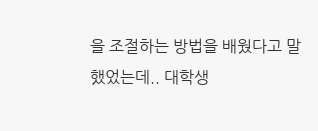을 조절하는 방법을 배웠다고 말했었는데.. 대학생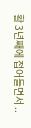활 3년째에 접어들면서 ..